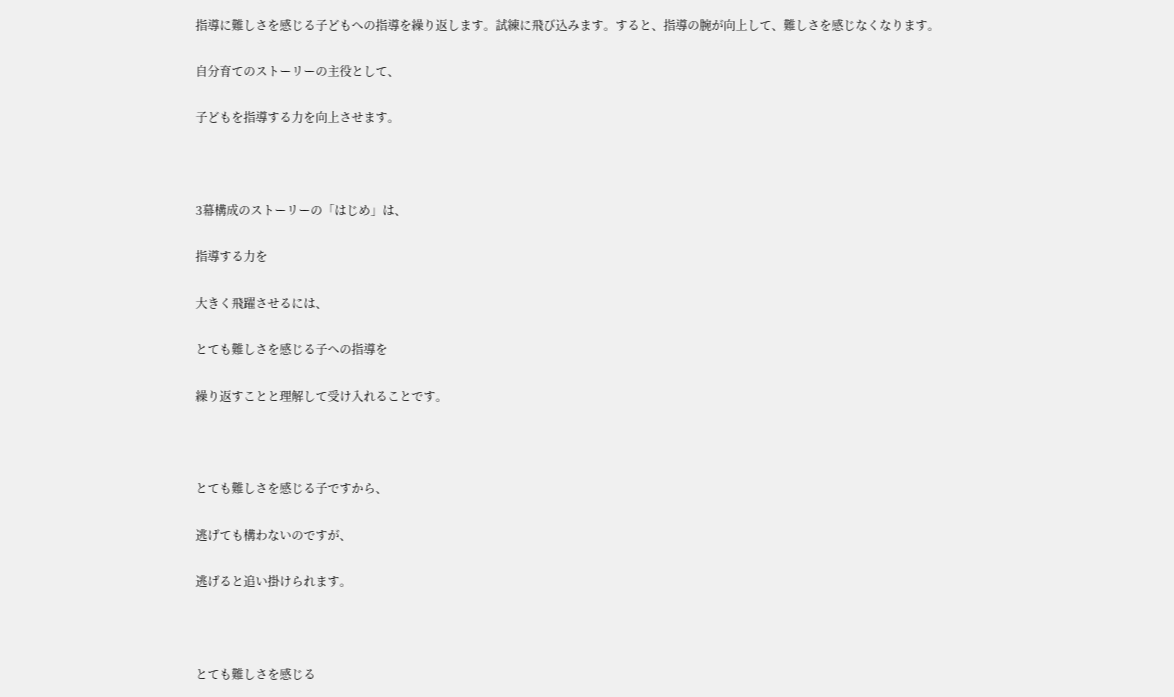指導に難しさを感じる子どもへの指導を繰り返します。試練に飛び込みます。すると、指導の腕が向上して、難しさを感じなくなります。

自分育てのストーリーの主役として、

子どもを指導する力を向上させます。



3幕構成のストーリーの「はじめ」は、

指導する力を

大きく飛躍させるには、

とても難しさを感じる子への指導を

繰り返すことと理解して受け入れることです。



とても難しさを感じる子ですから、

逃げても構わないのですが、

逃げると追い掛けられます。



とても難しさを感じる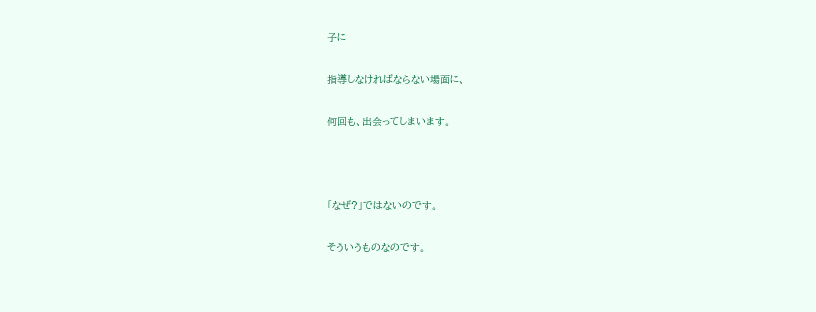子に

指導しなければならない場面に、

何回も、出会ってしまいます。



「なぜ?」ではないのです。

そういうものなのです。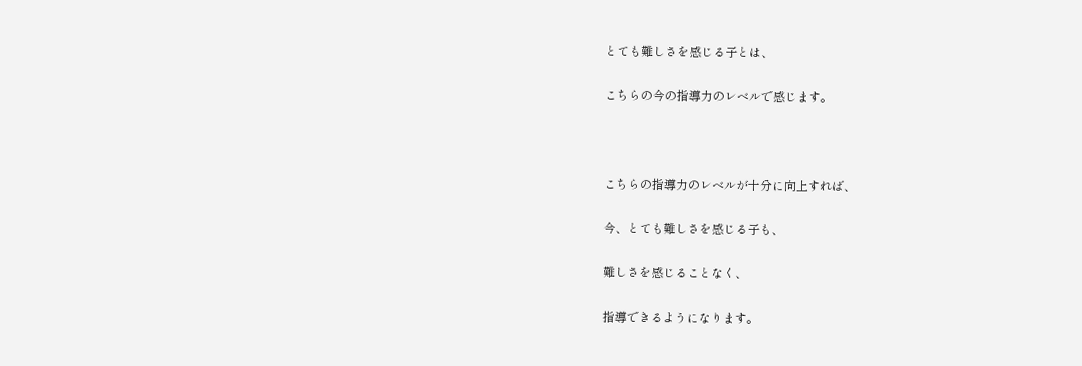とても難しさを感じる子とは、

こちらの今の指導力のレベルで感じます。



こちらの指導力のレベルが十分に向上すれば、

今、とても難しさを感じる子も、

難しさを感じることなく、

指導できるようになります。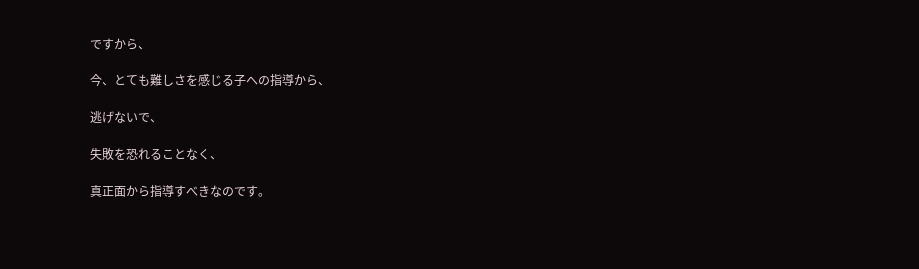ですから、

今、とても難しさを感じる子への指導から、

逃げないで、

失敗を恐れることなく、

真正面から指導すべきなのです。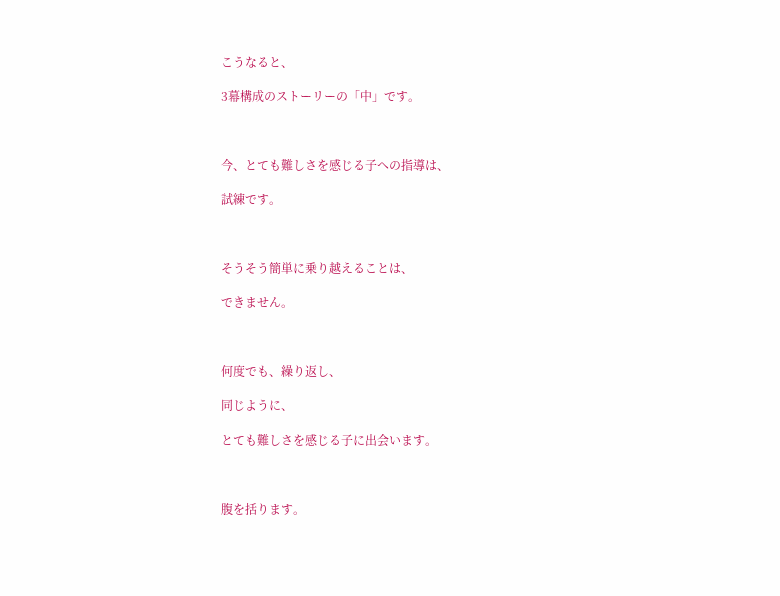こうなると、

3幕構成のストーリーの「中」です。



今、とても難しさを感じる子への指導は、

試練です。



そうそう簡単に乗り越えることは、

できません。



何度でも、繰り返し、

同じように、

とても難しさを感じる子に出会います。



腹を括ります。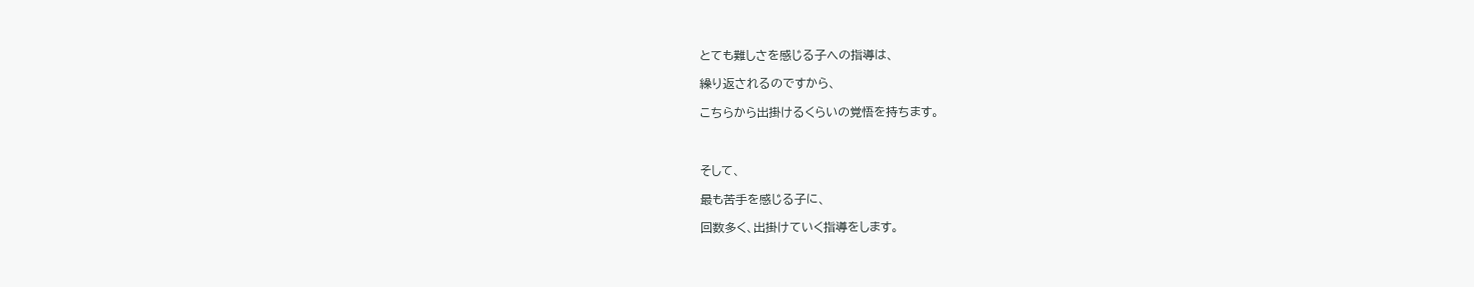とても難しさを感じる子への指導は、

繰り返されるのですから、

こちらから出掛けるくらいの覚悟を持ちます。



そして、

最も苦手を感じる子に、

回数多く、出掛けていく指導をします。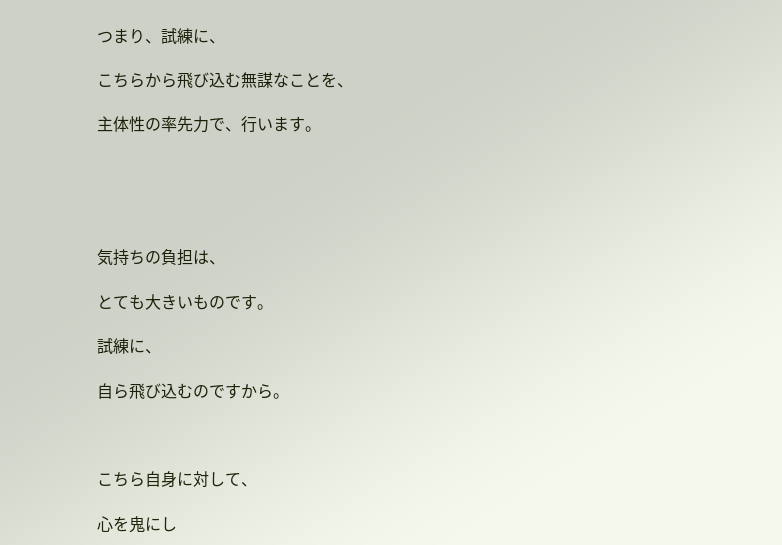つまり、試練に、

こちらから飛び込む無謀なことを、

主体性の率先力で、行います。





気持ちの負担は、

とても大きいものです。

試練に、

自ら飛び込むのですから。



こちら自身に対して、

心を鬼にし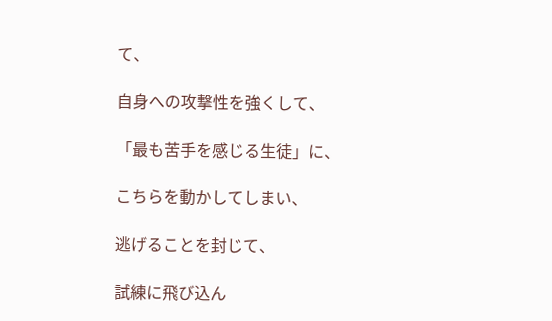て、

自身への攻撃性を強くして、

「最も苦手を感じる生徒」に、

こちらを動かしてしまい、

逃げることを封じて、

試練に飛び込ん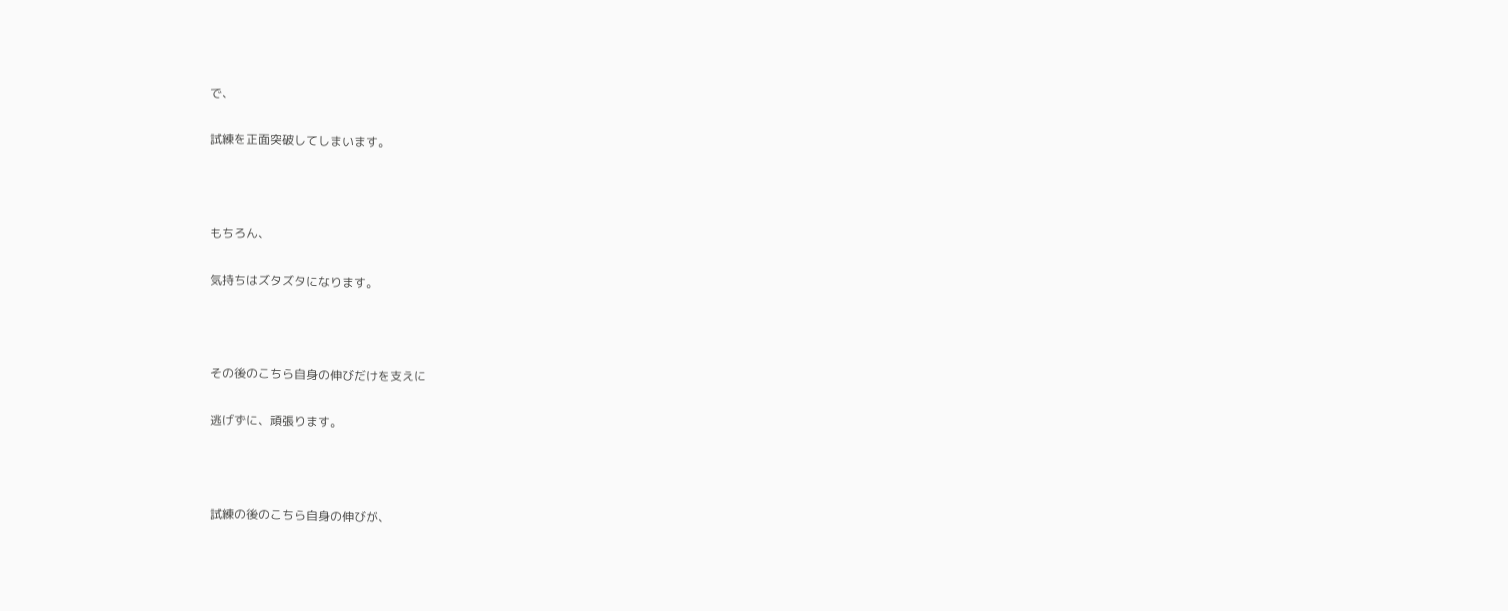で、

試練を正面突破してしまいます。



もちろん、

気持ちはズタズタになります。



その後のこちら自身の伸びだけを支えに

逃げずに、頑張ります。



試練の後のこちら自身の伸びが、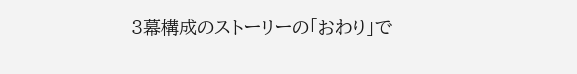3幕構成のストーリーの「おわり」で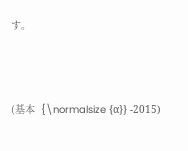す。



(基本  {\normalsize {α}} -2015)